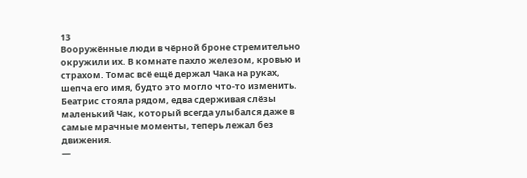13
Вооружённые люди в чёрной броне стремительно окружили их. В комнате пахло железом, кровью и страхом. Томас всё ещё держал Чака на руках, шепча его имя, будто это могло что-то изменить. Беатрис стояла рядом, едва сдерживая слёзы маленький Чак, который всегда улыбался даже в самые мрачные моменты, теперь лежал без движения.
—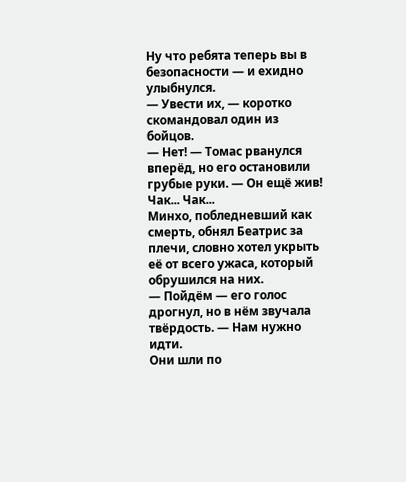Ну что ребята теперь вы в безопасности — и ехидно улыбнулся.
— Увести их, — коротко скомандовал один из бойцов.
— Нет! — Томас рванулся вперёд, но его остановили грубые руки. — Он ещё жив! Чак... Чак...
Минхо, побледневший как смерть, обнял Беатрис за плечи, словно хотел укрыть её от всего ужаса, который обрушился на них.
— Пойдём — его голос дрогнул, но в нём звучала твёрдость. — Нам нужно идти.
Они шли по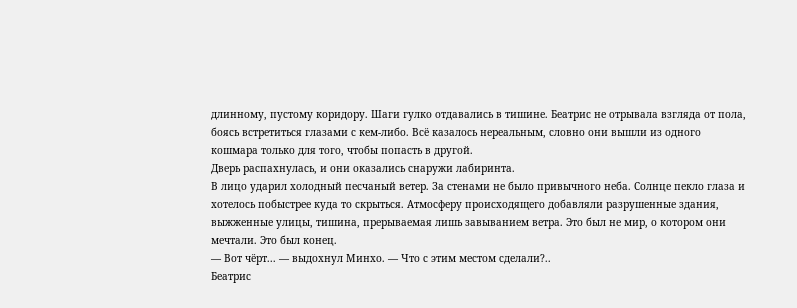длинному, пустому коридору. Шаги гулко отдавались в тишине. Беатрис не отрывала взгляда от пола, боясь встретиться глазами с кем-либо. Всё казалось нереальным, словно они вышли из одного кошмара только для того, чтобы попасть в другой.
Дверь распахнулась, и они оказались снаружи лабиринта.
В лицо ударил холодный песчаный ветер. За стенами не было привычного неба. Солнце пекло глаза и хотелось побыстрее куда то скрыться. Атмосферу происходящего добавляли разрушенные здания, выжженные улицы, тишина, прерываемая лишь завыванием ветра. Это был не мир, о котором они мечтали. Это был конец.
— Вот чёрт... — выдохнул Минхо. — Что с этим местом сделали?..
Беатрис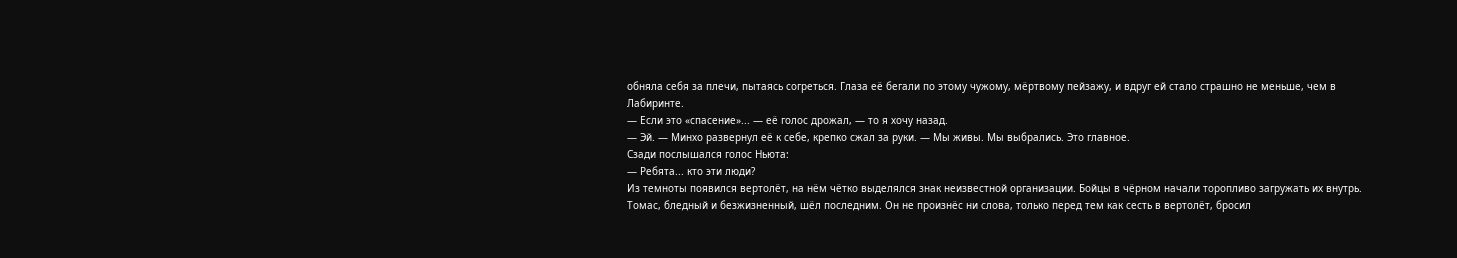обняла себя за плечи, пытаясь согреться. Глаза её бегали по этому чужому, мёртвому пейзажу, и вдруг ей стало страшно не меньше, чем в Лабиринте.
— Если это «спасение»... — её голос дрожал, — то я хочу назад.
— Эй. — Минхо развернул её к себе, крепко сжал за руки. — Мы живы. Мы выбрались. Это главное.
Сзади послышался голос Ньюта:
— Ребята... кто эти люди?
Из темноты появился вертолёт, на нём чётко выделялся знак неизвестной организации. Бойцы в чёрном начали торопливо загружать их внутрь.
Томас, бледный и безжизненный, шёл последним. Он не произнёс ни слова, только перед тем как сесть в вертолёт, бросил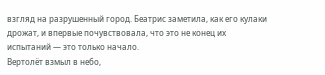взгляд на разрушенный город. Беатрис заметила, как его кулаки дрожат, и впервые почувствовала, что это не конец их испытаний — это только начало.
Вертолёт взмыл в небо,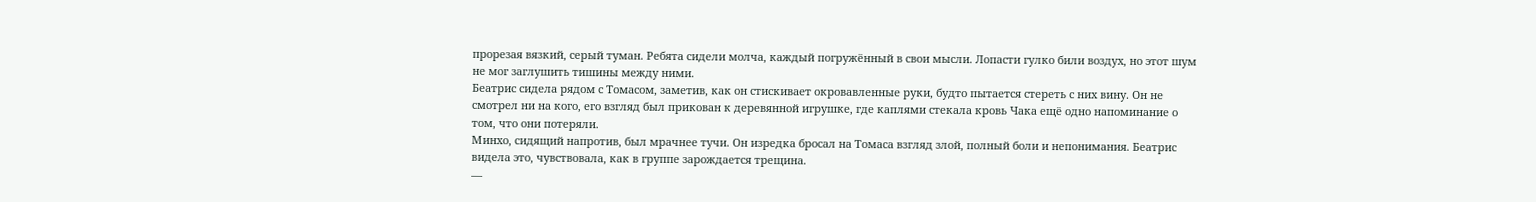прорезая вязкий, серый туман. Ребята сидели молча, каждый погружённый в свои мысли. Лопасти гулко били воздух, но этот шум не мог заглушить тишины между ними.
Беатрис сидела рядом с Томасом, заметив, как он стискивает окровавленные руки, будто пытается стереть с них вину. Он не смотрел ни на кого, его взгляд был прикован к деревянной игрушке, где каплями стекала кровь Чака ещё одно напоминание о том, что они потеряли.
Минхо, сидящий напротив, был мрачнее тучи. Он изредка бросал на Томаса взгляд злой, полный боли и непонимания. Беатрис видела это, чувствовала, как в группе зарождается трещина.
—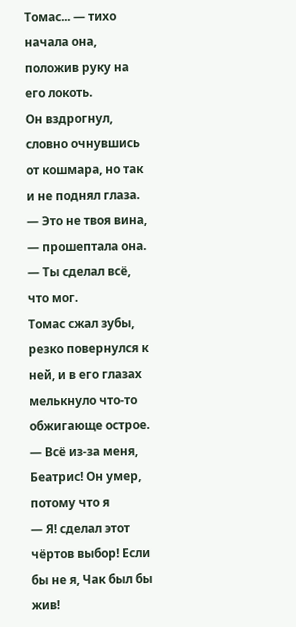Томас... — тихо начала она, положив руку на его локоть.
Он вздрогнул, словно очнувшись от кошмара, но так и не поднял глаза.
— Это не твоя вина, — прошептала она. — Ты сделал всё, что мог.
Томас сжал зубы, резко повернулся к ней, и в его глазах мелькнуло что-то обжигающе острое.
— Всё из-за меня, Беатрис! Он умер, потому что я
— Я! сделал этот чёртов выбор! Если бы не я, Чак был бы жив!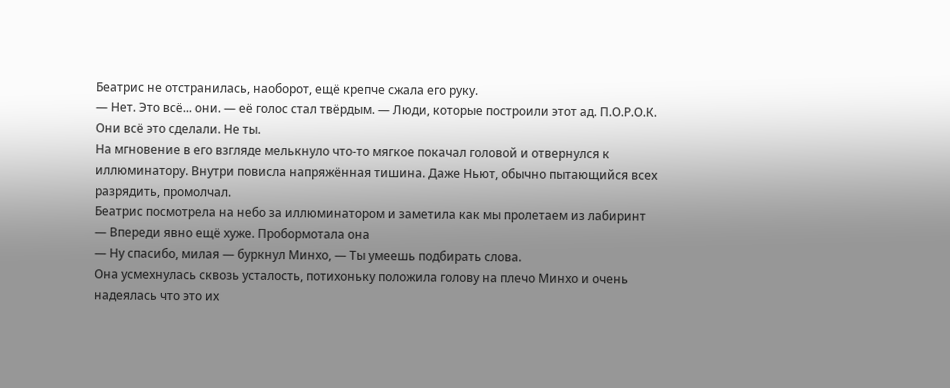Беатрис не отстранилась, наоборот, ещё крепче сжала его руку.
— Нет. Это всё... они. — её голос стал твёрдым. — Люди, которые построили этот ад. П.О.Р.О.К. Они всё это сделали. Не ты.
На мгновение в его взгляде мелькнуло что-то мягкое покачал головой и отвернулся к иллюминатору. Внутри повисла напряжённая тишина. Даже Ньют, обычно пытающийся всех разрядить, промолчал.
Беатрис посмотрела на небо за иллюминатором и заметила как мы пролетаем из лабиринт
— Впереди явно ещё хуже. Пробормотала она
— Ну спасибо, милая — буркнул Минхо, — Ты умеешь подбирать слова.
Она усмехнулась сквозь усталость, потихоньку положила голову на плечо Минхо и очень надеялась что это их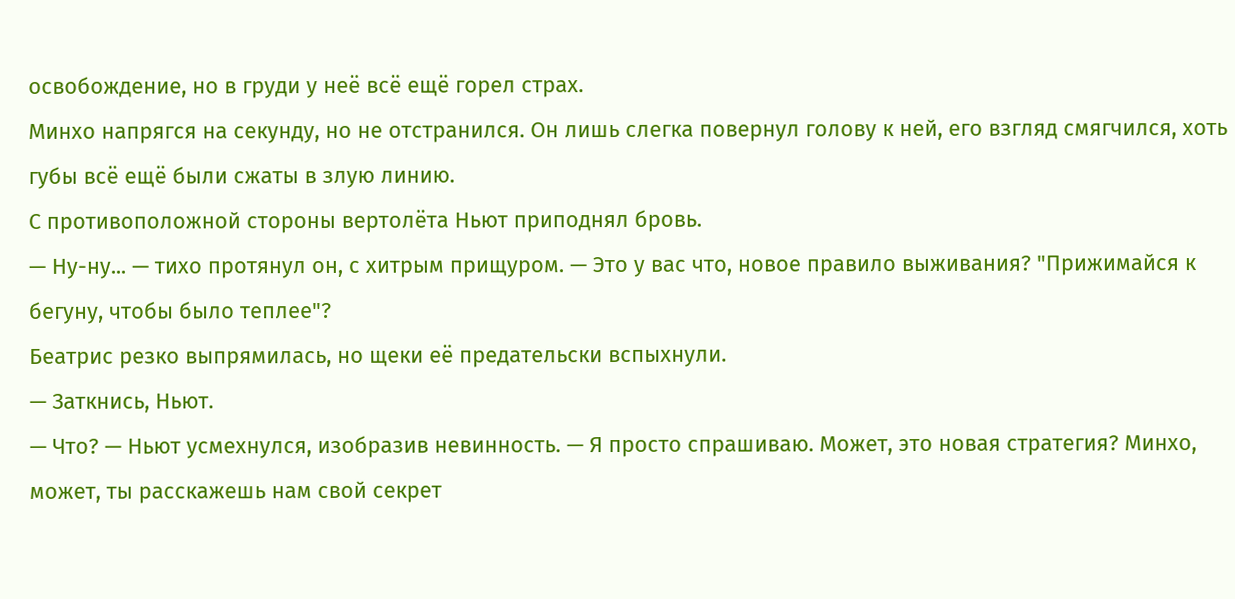освобождение, но в груди у неё всё ещё горел страх.
Минхо напрягся на секунду, но не отстранился. Он лишь слегка повернул голову к ней, его взгляд смягчился, хоть губы всё ещё были сжаты в злую линию.
С противоположной стороны вертолёта Ньют приподнял бровь.
— Ну-ну... — тихо протянул он, с хитрым прищуром. — Это у вас что, новое правило выживания? "Прижимайся к бегуну, чтобы было теплее"?
Беатрис резко выпрямилась, но щеки её предательски вспыхнули.
— Заткнись, Ньют.
— Что? — Ньют усмехнулся, изобразив невинность. — Я просто спрашиваю. Может, это новая стратегия? Минхо, может, ты расскажешь нам свой секрет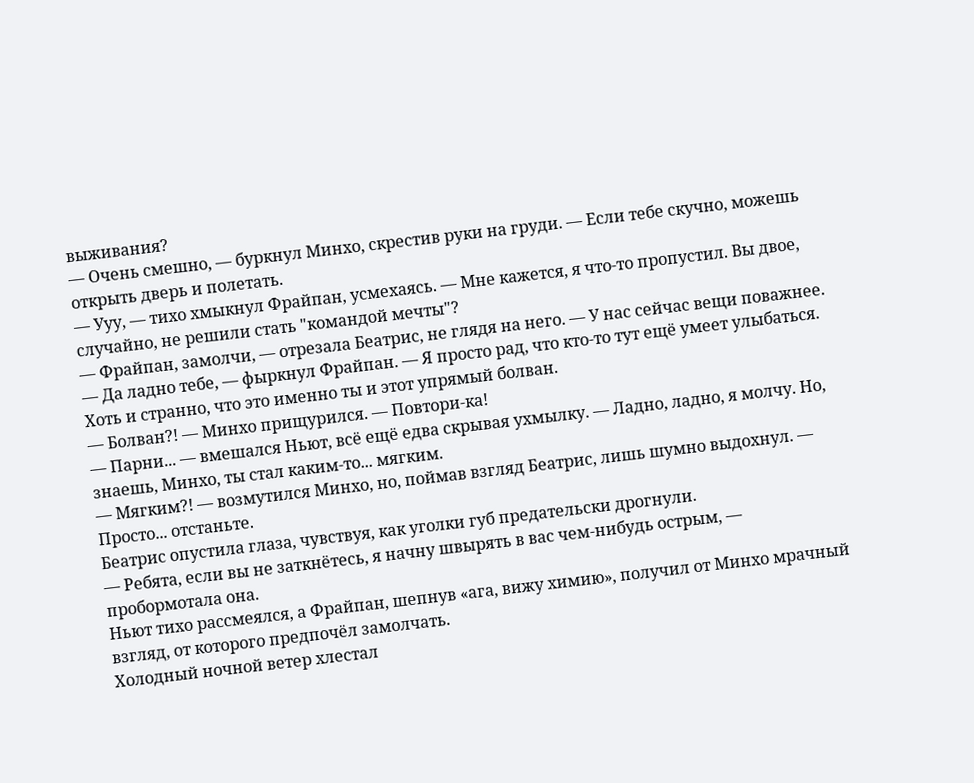выживания?
— Очень смешно, — буркнул Минхо, скрестив руки на груди. — Если тебе скучно, можешь открыть дверь и полетать.
— Ууу, — тихо хмыкнул Фрайпан, усмехаясь. — Мне кажется, я что-то пропустил. Вы двое, случайно, не решили стать "командой мечты"?
— Фрайпан, замолчи, — отрезала Беатрис, не глядя на него. — У нас сейчас вещи поважнее.
— Да ладно тебе, — фыркнул Фрайпан. — Я просто рад, что кто-то тут ещё умеет улыбаться. Хоть и странно, что это именно ты и этот упрямый болван.
— Болван?! — Минхо прищурился. — Повтори-ка!
— Парни... — вмешался Ньют, всё ещё едва скрывая ухмылку. — Ладно, ладно, я молчу. Но, знаешь, Минхо, ты стал каким-то... мягким.
— Мягким?! — возмутился Минхо, но, поймав взгляд Беатрис, лишь шумно выдохнул. — Просто... отстаньте.
Беатрис опустила глаза, чувствуя, как уголки губ предательски дрогнули.
— Ребята, если вы не заткнётесь, я начну швырять в вас чем-нибудь острым, — пробормотала она.
Ньют тихо рассмеялся, а Фрайпан, шепнув «ага, вижу химию», получил от Минхо мрачный взгляд, от которого предпочёл замолчать.
Холодный ночной ветер хлестал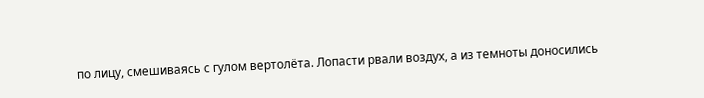по лицу, смешиваясь с гулом вертолёта. Лопасти рвали воздух, а из темноты доносились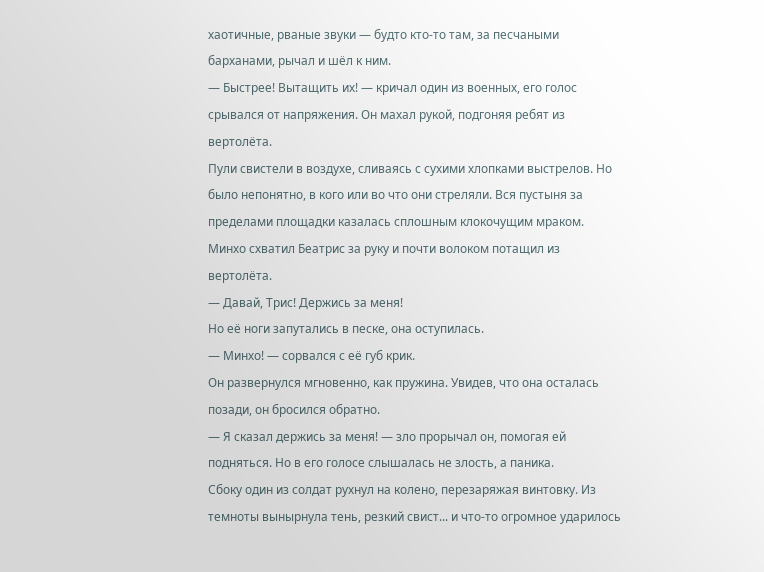хаотичные, рваные звуки — будто кто-то там, за песчаными барханами, рычал и шёл к ним.
— Быстрее! Вытащить их! — кричал один из военных, его голос срывался от напряжения. Он махал рукой, подгоняя ребят из вертолёта.
Пули свистели в воздухе, сливаясь с сухими хлопками выстрелов. Но было непонятно, в кого или во что они стреляли. Вся пустыня за пределами площадки казалась сплошным клокочущим мраком.
Минхо схватил Беатрис за руку и почти волоком потащил из вертолёта.
— Давай, Трис! Держись за меня!
Но её ноги запутались в песке, она оступилась.
— Минхо! — сорвался с её губ крик.
Он развернулся мгновенно, как пружина. Увидев, что она осталась позади, он бросился обратно.
— Я сказал держись за меня! — зло прорычал он, помогая ей подняться. Но в его голосе слышалась не злость, а паника.
Сбоку один из солдат рухнул на колено, перезаряжая винтовку. Из темноты вынырнула тень, резкий свист... и что-то огромное ударилось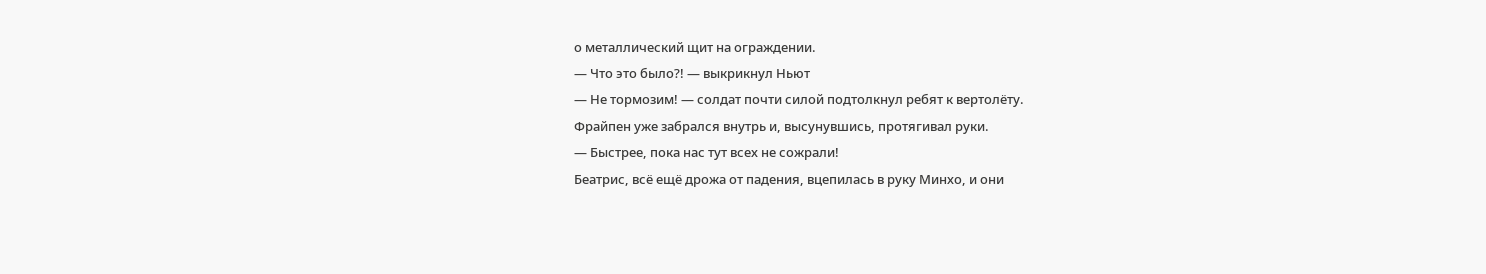о металлический щит на ограждении.
— Что это было?! — выкрикнул Ньют
— Не тормозим! — солдат почти силой подтолкнул ребят к вертолёту.
Фрайпен уже забрался внутрь и, высунувшись, протягивал руки.
— Быстрее, пока нас тут всех не сожрали!
Беатрис, всё ещё дрожа от падения, вцепилась в руку Минхо, и они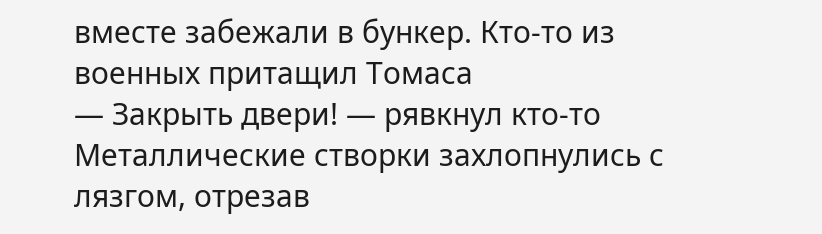вместе забежали в бункер. Кто-то из военных притащил Томаса
— Закрыть двери! — рявкнул кто-то
Металлические створки захлопнулись с лязгом, отрезав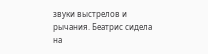звуки выстрелов и рычания. Беатрис сидела на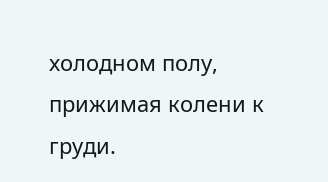холодном полу, прижимая колени к груди.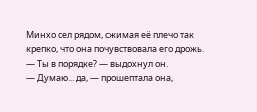Минхо сел рядом, сжимая её плечо так крепко, что она почувствовала его дрожь.
— Ты в порядке? — выдохнул он.
— Думаю... да, — прошептала она,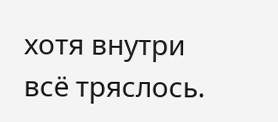хотя внутри всё тряслось.